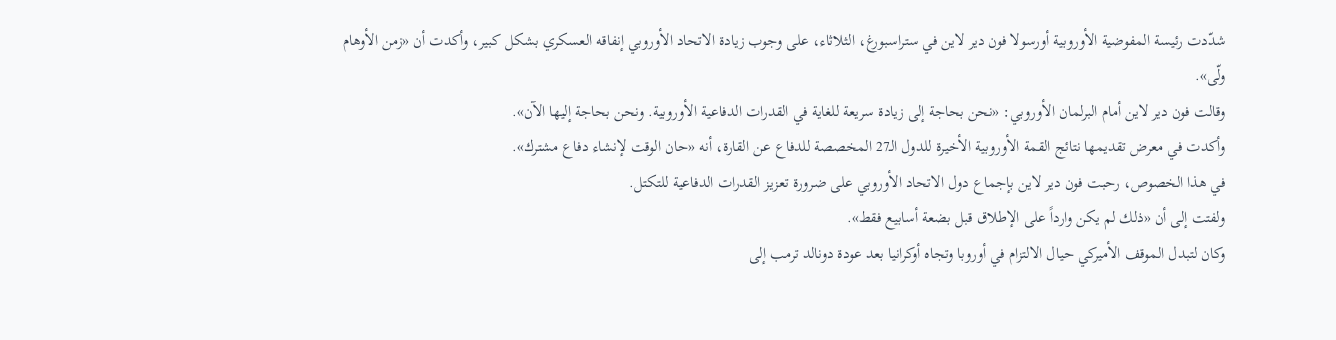شدّدت رئيسة المفوضية الأوروبية أورسولا فون دير لاين في ستراسبورغ، الثلاثاء، على وجوب زيادة الاتحاد الأوروبي إنفاقه العسكري بشكل كبير، وأكدت أن «زمن الأوهام ولّى».
وقالت فون دير لاين أمام البرلمان الأوروبي: «نحن بحاجة إلى زيادة سريعة للغاية في القدرات الدفاعية الأوروبية. ونحن بحاجة إليها الآن».
وأكدت في معرض تقديمها نتائج القمة الأوروبية الأخيرة للدول الـ27 المخصصة للدفاع عن القارة، أنه «حان الوقت لإنشاء دفاع مشترك».
في هذا الخصوص، رحبت فون دير لاين بإجماع دول الاتحاد الأوروبي على ضرورة تعزيز القدرات الدفاعية للتكتل.
ولفتت إلى أن «ذلك لم يكن وارداً على الإطلاق قبل بضعة أسابيع فقط».
وكان لتبدل الموقف الأميركي حيال الالتزام في أوروبا وتجاه أوكرانيا بعد عودة دونالد ترمب إلى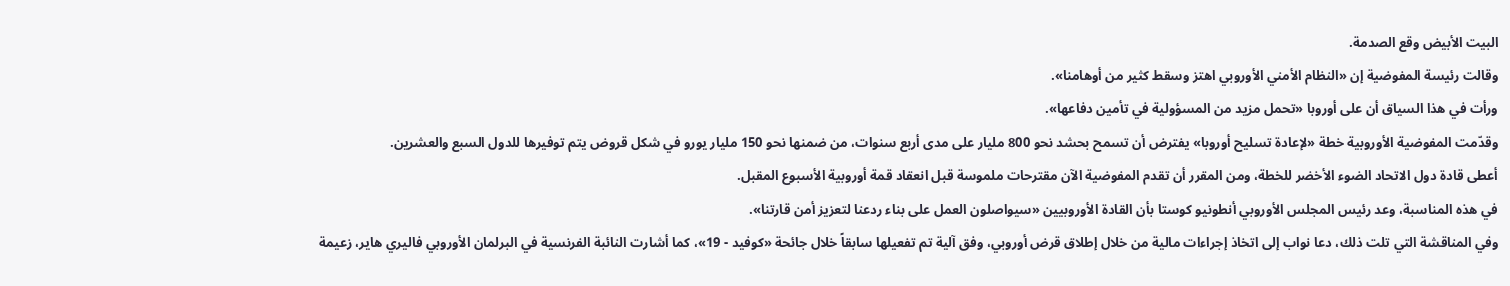البيت الأبيض وقع الصدمة.
وقالت رئيسة المفوضية إن «النظام الأمني الأوروبي اهتز وسقط كثير من أوهامنا».
ورأت في هذا السياق أن على أوروبا «تحمل مزيد من المسؤولية في تأمين دفاعها».
وقدّمت المفوضية الأوروبية خطة «لإعادة تسليح أوروبا» يفترض أن تسمح بحشد نحو 800 مليار على مدى أربع سنوات، من ضمنها نحو 150 مليار يورو في شكل قروض يتم توفيرها للدول السبع والعشرين.
أعطى قادة دول الاتحاد الضوء الأخضر للخطة، ومن المقرر أن تقدم المفوضية الآن مقترحات ملموسة قبل انعقاد قمة أوروبية الأسبوع المقبل.
في هذه المناسبة، وعد رئيس المجلس الأوروبي أنطونيو كوستا بأن القادة الأوروبيين «سيواصلون العمل على بناء ردعنا لتعزيز أمن قارتنا».
وفي المناقشة التي تلت ذلك، دعا نواب إلى اتخاذ إجراءات مالية من خلال إطلاق قرض أوروبي، وفق آلية تم تفعيلها سابقاً خلال جائحة «كوفيد - 19»، كما أشارت النائبة الفرنسية في البرلمان الأوروبي فاليري هاير، زعيمة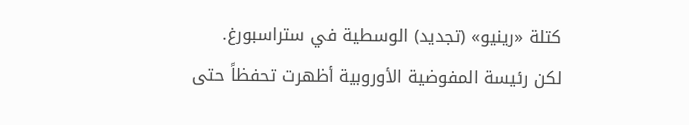كتلة «رينيو» (تجديد) الوسطية في ستراسبورغ.
لكن رئيسة المفوضية الأوروبية أظهرت تحفظاً حتى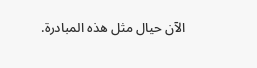الآن حيال مثل هذه المبادرة.